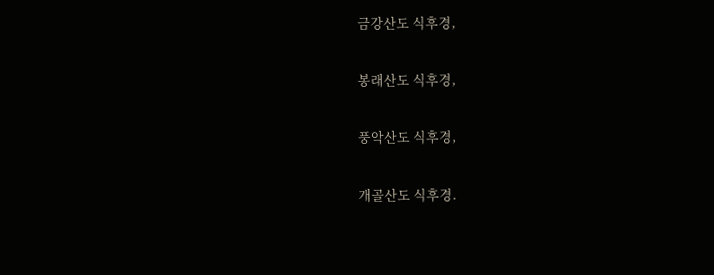금강산도 식후경,

봉래산도 식후경,

풍악산도 식후경,

개골산도 식후경.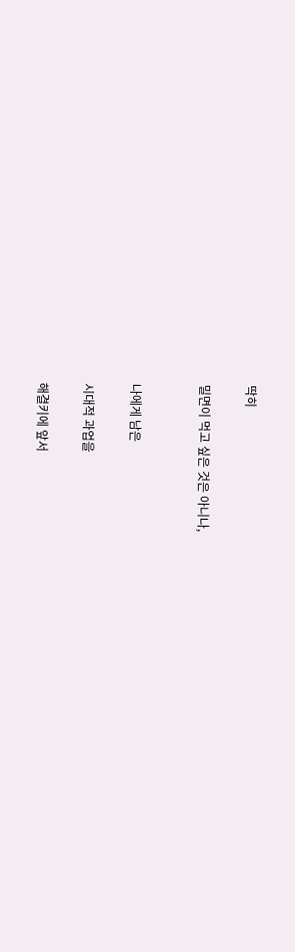딱히

밀면이 먹고 싶은 것은 아니나,


나에게 남은

시대적 과업을

해결키에 앞서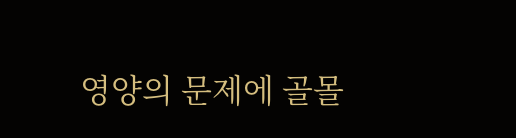영양의 문제에 골몰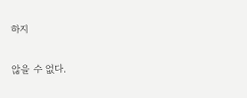하지

않을 수 없다.